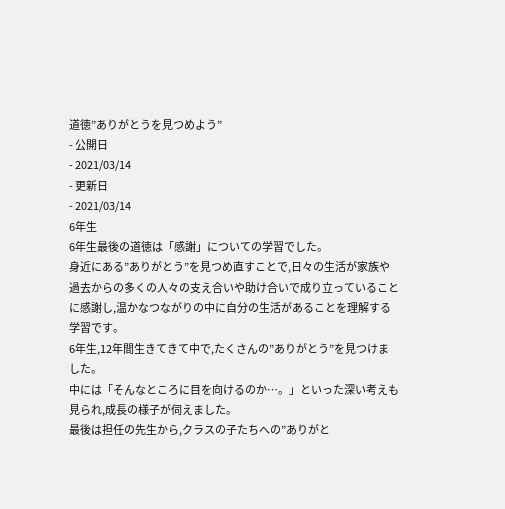道徳”ありがとうを見つめよう”
- 公開日
- 2021/03/14
- 更新日
- 2021/03/14
6年生
6年生最後の道徳は「感謝」についての学習でした。
身近にある”ありがとう”を見つめ直すことで,日々の生活が家族や過去からの多くの人々の支え合いや助け合いで成り立っていることに感謝し,温かなつながりの中に自分の生活があることを理解する学習です。
6年生,12年間生きてきて中で,たくさんの”ありがとう”を見つけました。
中には「そんなところに目を向けるのか…。」といった深い考えも見られ,成長の様子が伺えました。
最後は担任の先生から,クラスの子たちへの”ありがと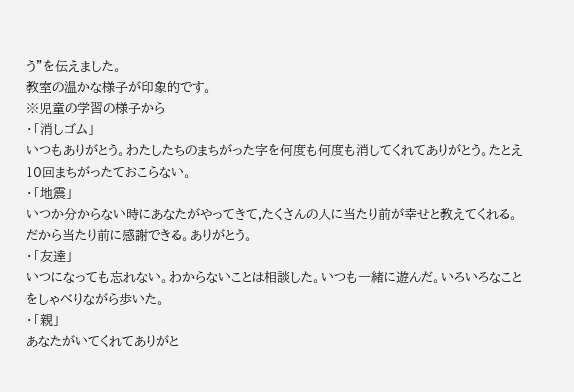う”を伝えました。
教室の温かな様子が印象的です。
※児童の学習の様子から
・「消しゴム」
いつもありがとう。わたしたちのまちがった字を何度も何度も消してくれてありがとう。たとえ10回まちがったておこらない。
・「地震」
いつか分からない時にあなたがやってきて,たくさんの人に当たり前が幸せと教えてくれる。だから当たり前に感謝できる。ありがとう。
・「友達」
いつになっても忘れない。わからないことは相談した。いつも一緒に遊んだ。いろいろなことをしゃべりながら歩いた。
・「親」
あなたがいてくれてありがと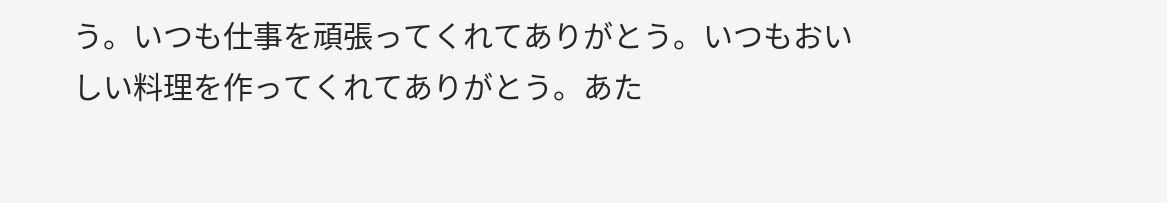う。いつも仕事を頑張ってくれてありがとう。いつもおいしい料理を作ってくれてありがとう。あた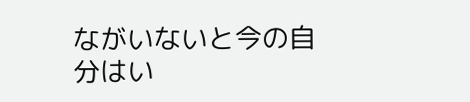ながいないと今の自分はい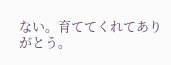ない。育ててくれてありがとう。